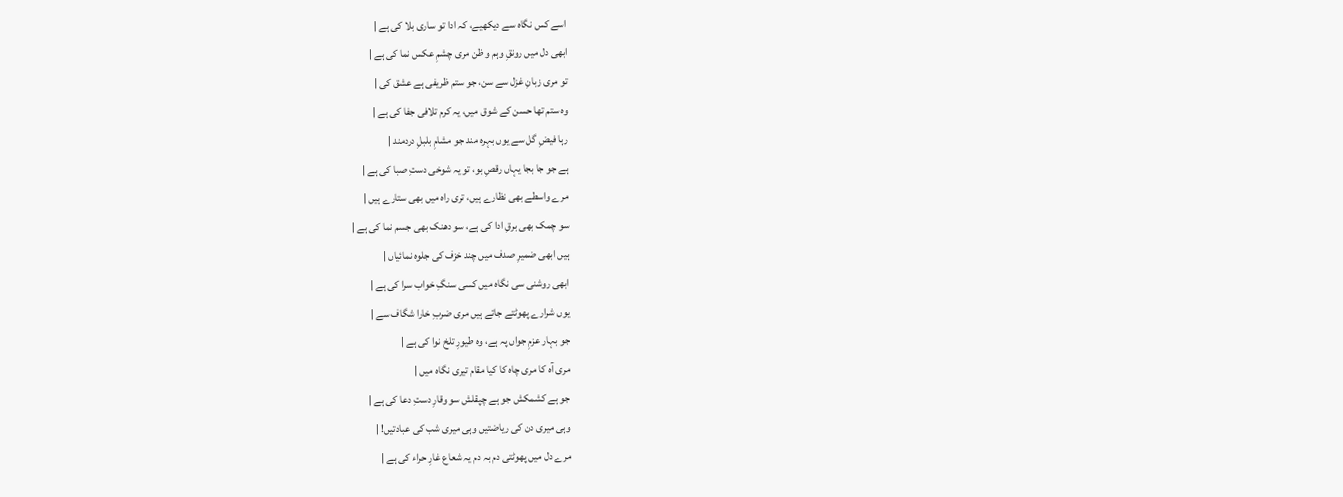اسے کس نگاہ سے دیکھیے، کہ ادا تو ساری بلا کی ہے |
ابھی دل میں رونقِ وہم و ظن مری چشمِ عکس نما کی ہے |
تو مری زبانِ غزل سے سن، جو ستم ظریفی ہے عشق کی |
وہ ستم تھا حسن کے شوق میں، یہ کرم تلافی جفا کی ہے |
رہا فیضِ گل سے یوں بہرہ مند جو مشامِ بلبلِ دردمند |
ہے جو جا بجا یہاں رقصِ بو، تو یہ شوخی دستِ صبا کی ہے |
مرے واسطے بھی نظارے ہیں، تری راہ میں بھی ستارے ہیں |
سو چمک بھی برقِ ادا کی ہے، سو دھنک بھی جسم نما کی ہے |
ہیں ابھی ضمیرِ صدف میں چند خزف کی جلوہ نمائیاں |
ابھی روشنی سی نگاہ میں کسی سنگِ خواب سرا کی ہے |
یوں شرارے پھوٹتے جاتے ہیں مری ضربِ خارا شگاف سے |
جو بہار عزمِ جواں پہ ہے، وہ طیورِ تلخ نوا کی ہے |
مری آہ کا مری چاہ کا کیا مقام تیری نگاہ میں |
جو ہے کشمکش جو ہے چپقلش سو وقارِ دستِ دعا کی ہے |
وہی میری دن کی ریاضتیں وہی میری شب کی عبادتیں! |
مرے دل میں پھوٹتی دم بہ دم یہ شعاع غارِ حراء کی ہے |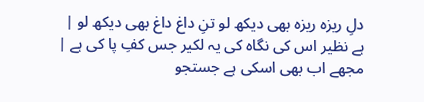دلِ ریزہ ریزہ بھی دیکھ لو تنِ داغ داغ بھی دیکھ لو |
ہے نظیر اس کی نگاہ کی یہ لکیر جس کفِ پا کی ہے |
مجھے اب بھی اسکی ہے جستجو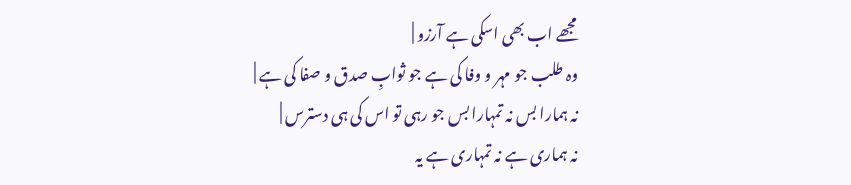مجھے اب بھی اسکی ہے آرزو |
وہ طلب جو مہر و وفا کی ہے جو ثوابِ صدق و صفا کی ہے |
نہ ہمارا بس نہ تمہارا بس جو رہی تو اس کی ہی دسترس |
نہ ہماری ہے نہ تمہاری ہے یہ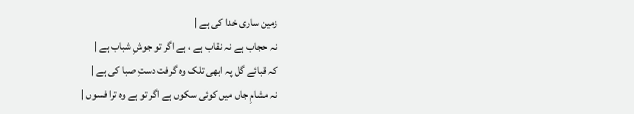زمین ساری خدا کی ہے |
نہ حجاب ہے نہ نقاب ہے ، ہے اگر تو جوشِ شباب ہے |
کہ قبائے گل پہ ابھی تلک وہ گرفت دستِ صبا کی ہے |
نہ مشامِ جاں میں کوئی سکوں ہے اگر تو ہے وہ ترا فسوں |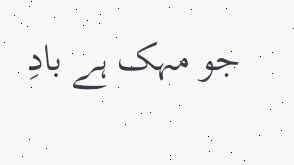جو مہک ہے بادِ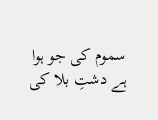سموم کی جو ہوا ہے دشتِ بلا کی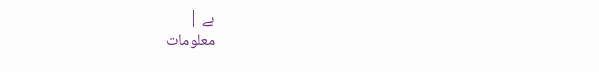ہے |
معلومات